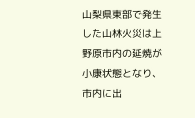山梨県東部で発生した山林火災は上野原市内の延焼が小康状態となり、市内に出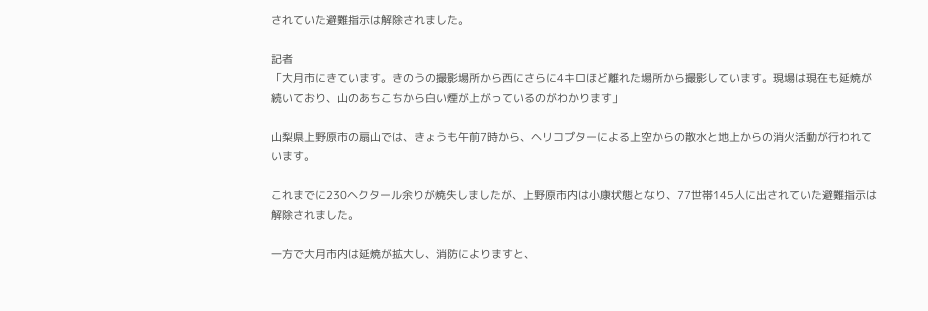されていた避難指示は解除されました。

記者
「大月市にきています。きのうの撮影場所から西にさらに4キロほど離れた場所から撮影しています。現場は現在も延焼が続いており、山のあちこちから白い煙が上がっているのがわかります」

山梨県上野原市の扇山では、きょうも午前7時から、ヘリコプターによる上空からの散水と地上からの消火活動が行われています。

これまでに230ヘクタール余りが焼失しましたが、上野原市内は小康状態となり、77世帯145人に出されていた避難指示は解除されました。

一方で大月市内は延焼が拡大し、消防によりますと、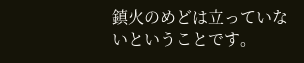鎮火のめどは立っていないということです。